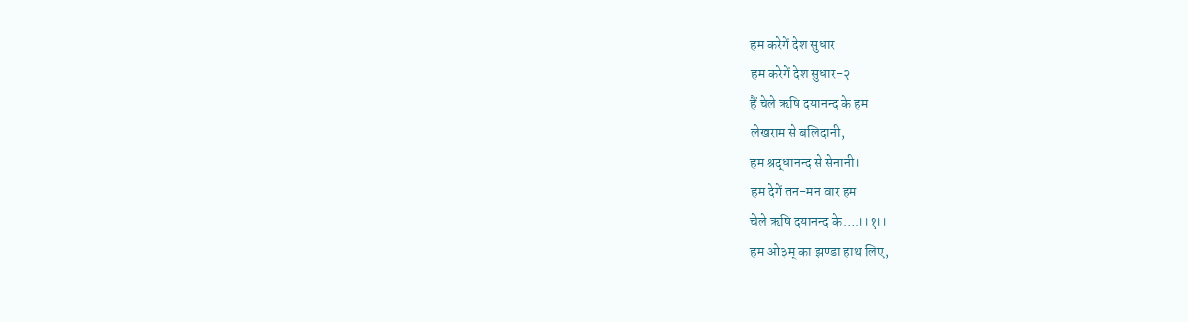हम करेगें देश सुधार
हम करेगें देश सुधार-२
हैं चेले ऋषि दयानन्द के हम
लेखराम से बलिदानी,
हम श्रद्धानन्द से सेनानी।
हम देगें तन-मन वार हम
चेले ऋषि दयानन्द के….।।१।।
हम ओ३म् का झण्डा हाथ लिए,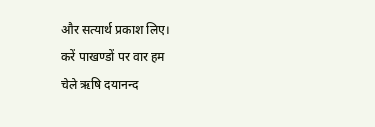और सत्यार्थ प्रकाश लिए।
करें पाखण्डों पर वार हम
चेले ऋषि दयानन्द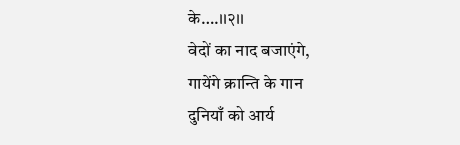के….।।२।।
वेदों का नाद बजाएंगे,
गायेंगे क्रान्ति के गान
दुनियाँ को आर्य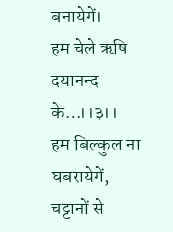बनायेगें।
हम चेले ऋषि दयानन्द के…।।३।।
हम बिल्कुल ना घबरायेगें,
चट्टानों से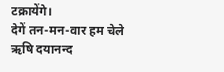टक्रायेंगे।
देगें तन-मन-वार हम चेले
ऋषि दयानन्द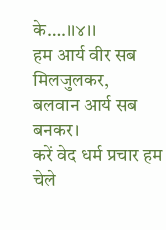के….।।४।।
हम आर्य वीर सब मिलजुलकर,
बलवान आर्य सब बनकर।
करें वेद धर्म प्रचार हम चेले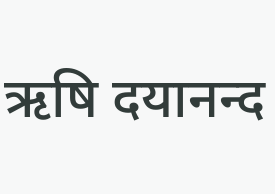ऋषि दयानन्द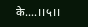के….।।५।।